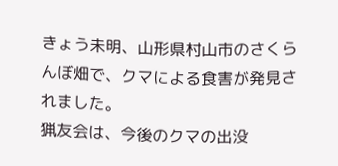きょう未明、山形県村山市のさくらんぼ畑で、クマによる食害が発見されました。
猟友会は、今後のクマの出没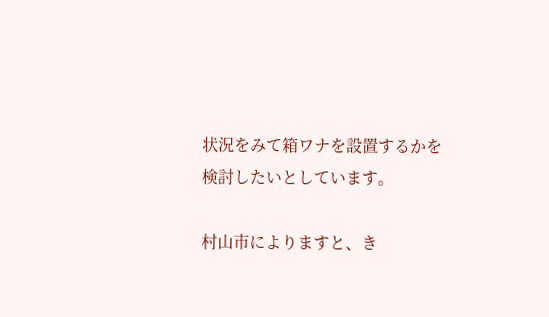状況をみて箱ワナを設置するかを検討したいとしています。

村山市によりますと、き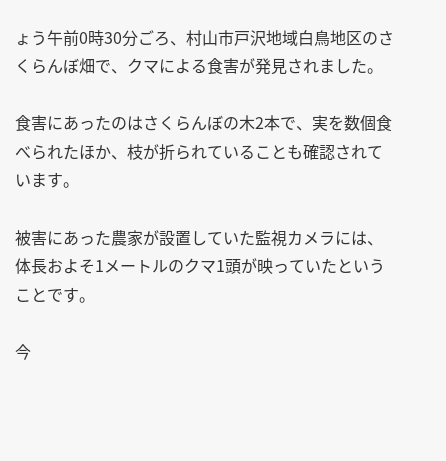ょう午前0時30分ごろ、村山市戸沢地域白鳥地区のさくらんぼ畑で、クマによる食害が発見されました。

食害にあったのはさくらんぼの木2本で、実を数個食べられたほか、枝が折られていることも確認されています。

被害にあった農家が設置していた監視カメラには、体長およそ1メートルのクマ1頭が映っていたということです。

今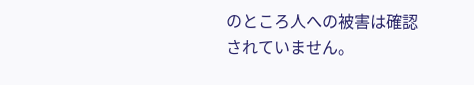のところ人への被害は確認されていません。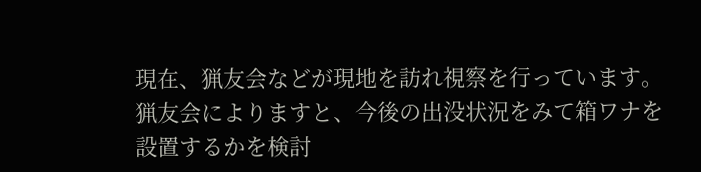現在、猟友会などが現地を訪れ視察を行っています。猟友会によりますと、今後の出没状況をみて箱ワナを設置するかを検討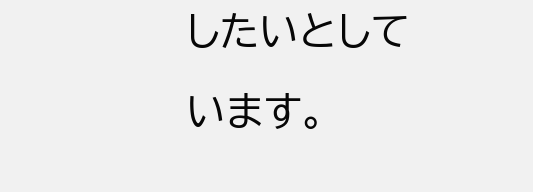したいとしています。